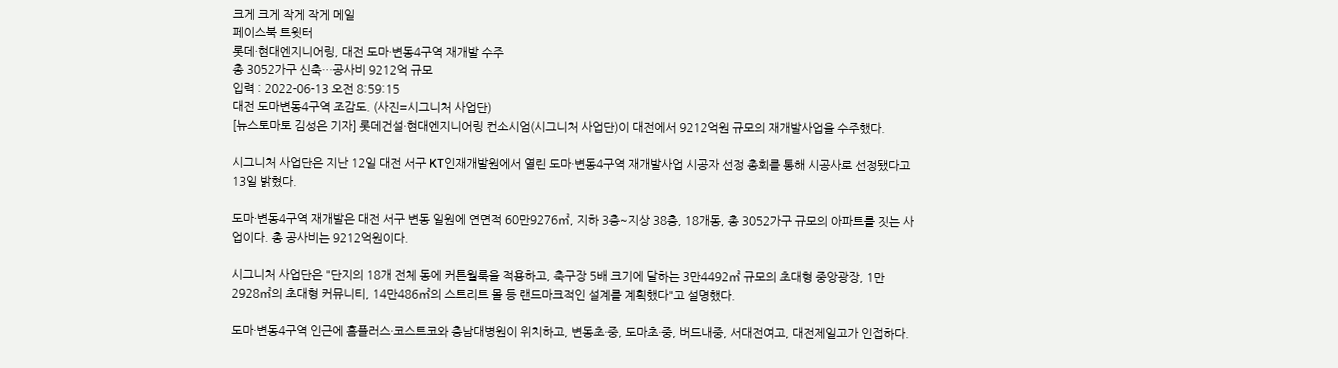크게 크게 작게 작게 메일
페이스북 트윗터
롯데·현대엔지니어링, 대전 도마·변동4구역 재개발 수주
총 3052가구 신축…공사비 9212억 규모
입력 : 2022-06-13 오전 8:59:15
대전 도마변동4구역 조감도. (사진=시그니처 사업단)
[뉴스토마토 김성은 기자] 롯데건설·현대엔지니어링 컨소시엄(시그니처 사업단)이 대전에서 9212억원 규모의 재개발사업을 수주했다.

시그니처 사업단은 지난 12일 대전 서구 KT인재개발원에서 열린 도마·변동4구역 재개발사업 시공자 선정 총회를 통해 시공사로 선정됐다고 13일 밝혔다.

도마·변동4구역 재개발은 대전 서구 변동 일원에 연면적 60만9276㎡, 지하 3층~지상 38층, 18개동, 총 3052가구 규모의 아파트를 짓는 사업이다. 총 공사비는 9212억원이다.

시그니처 사업단은 "단지의 18개 전체 동에 커튼월룩을 적용하고, 축구장 5배 크기에 달하는 3만4492㎡ 규모의 초대형 중앙광장, 1만2928㎡의 초대형 커뮤니티, 14만486㎡의 스트리트 몰 등 랜드마크적인 설계를 계획했다"고 설명했다.

도마·변동4구역 인근에 홈플러스·코스트코와 충남대병원이 위치하고, 변동초·중, 도마초·중, 버드내중, 서대전여고, 대전제일고가 인접하다.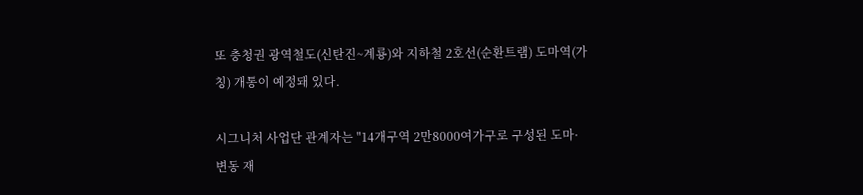또 충청권 광역철도(신탄진~계룡)와 지하철 2호선(순환트램) 도마역(가칭) 개통이 예정돼 있다.

시그니처 사업단 관계자는 "14개구역 2만8000여가구로 구성된 도마·변동 재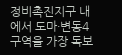정비촉진지구 내에서 도마·변동4구역을 가장 독보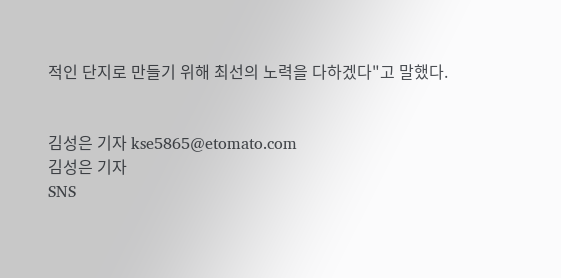적인 단지로 만들기 위해 최선의 노력을 다하겠다"고 말했다.


김성은 기자 kse5865@etomato.com
김성은 기자
SNS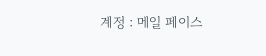계정 : 메일 페이스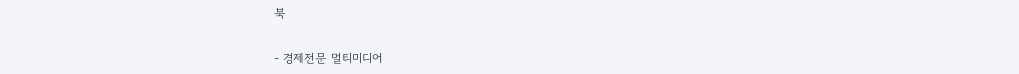북


- 경제전문 멀티미디어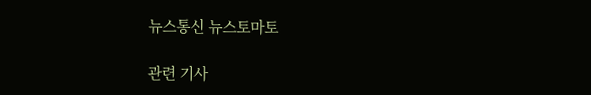뉴스통신 뉴스토마토

관련 기사